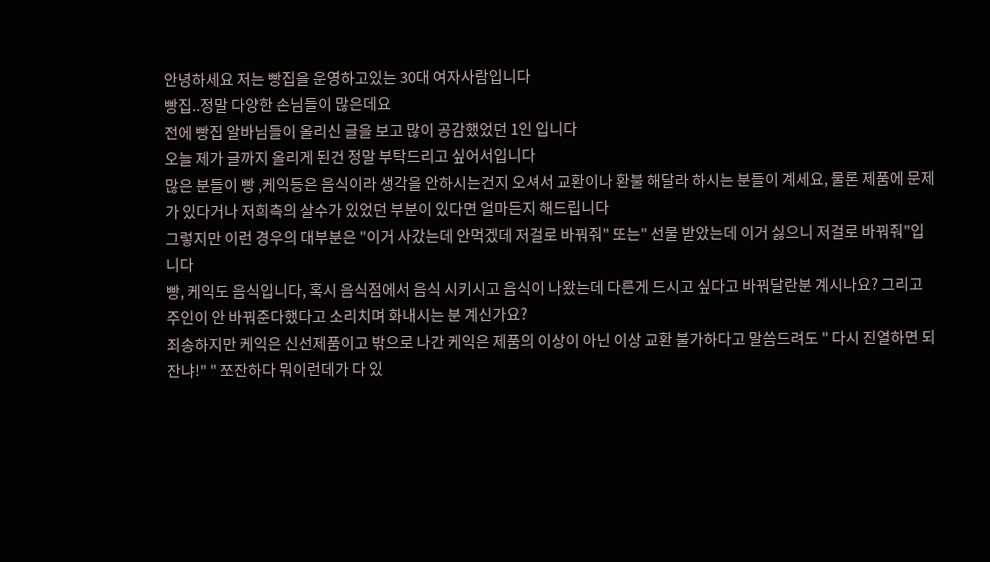안녕하세요 저는 빵집을 운영하고있는 30대 여자사람입니다
빵집..정말 다양한 손님들이 많은데요
전에 빵집 알바님들이 올리신 글을 보고 많이 공감했었던 1인 입니다
오늘 제가 글까지 올리게 된건 정말 부탁드리고 싶어서입니다
많은 분들이 빵 ,케익등은 음식이라 생각을 안하시는건지 오셔서 교환이나 환불 해달라 하시는 분들이 계세요, 물론 제품에 문제가 있다거나 저희측의 살수가 있었던 부분이 있다면 얼마든지 해드립니다
그렇지만 이런 경우의 대부분은 "이거 사갔는데 안먹겠데 저걸로 바꿔줘" 또는" 선물 받았는데 이거 싫으니 저걸로 바꿔줘"입니다
빵, 케익도 음식입니다, 혹시 음식점에서 음식 시키시고 음식이 나왔는데 다른게 드시고 싶다고 바꿔달란분 계시나요? 그리고 주인이 안 바꿔준다했다고 소리치며 화내시는 분 계신가요?
죄송하지만 케익은 신선제품이고 밖으로 나간 케익은 제품의 이상이 아닌 이상 교환 불가하다고 말씀드려도 " 다시 진열하면 되잔냐!" " 쪼잔하다 뭐이런데가 다 있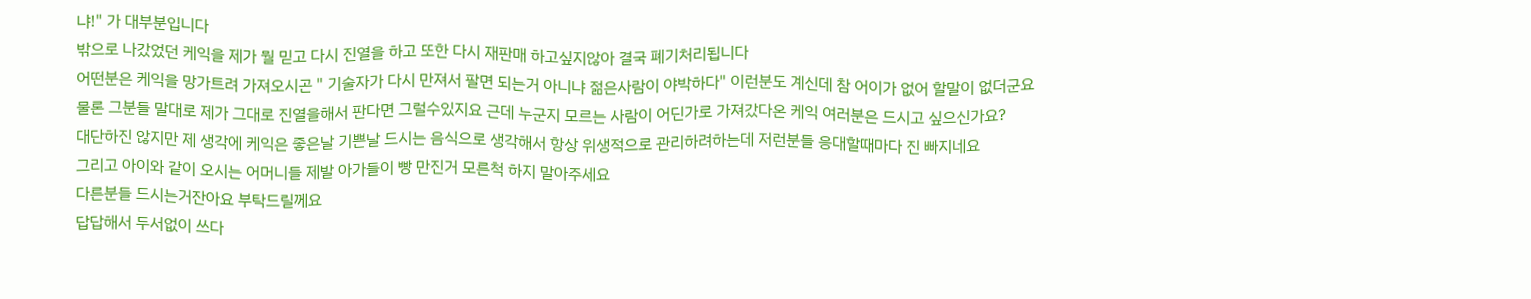냐!" 가 대부분입니다
밖으로 나갔었던 케익을 제가 뭘 믿고 다시 진열을 하고 또한 다시 재판매 하고싶지않아 결국 폐기처리됩니다
어떤분은 케익을 망가트려 가져오시곤 " 기술자가 다시 만져서 팔면 되는거 아니냐 젊은사람이 야박하다" 이런분도 계신데 참 어이가 없어 할말이 없더군요
물론 그분들 말대로 제가 그대로 진열을해서 판다면 그럴수있지요 근데 누군지 모르는 사람이 어딘가로 가져갔다온 케익 여러분은 드시고 싶으신가요?
대단하진 않지만 제 생각에 케익은 좋은날 기쁜날 드시는 음식으로 생각해서 항상 위생적으로 관리하려하는데 저런분들 응대할때마다 진 빠지네요
그리고 아이와 같이 오시는 어머니들 제발 아가들이 빵 만진거 모른척 하지 말아주세요
다른분들 드시는거잔아요 부탁드릴께요
답답해서 두서없이 쓰다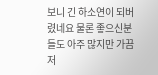보니 긴 하소연이 되버렸네요 물론 좋으신분들도 아주 많지만 가끔 저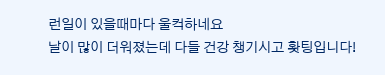런일이 있을때마다 울컥하네요
날이 많이 더워졌는데 다들 건강 챙기시고 홧팅입니다!